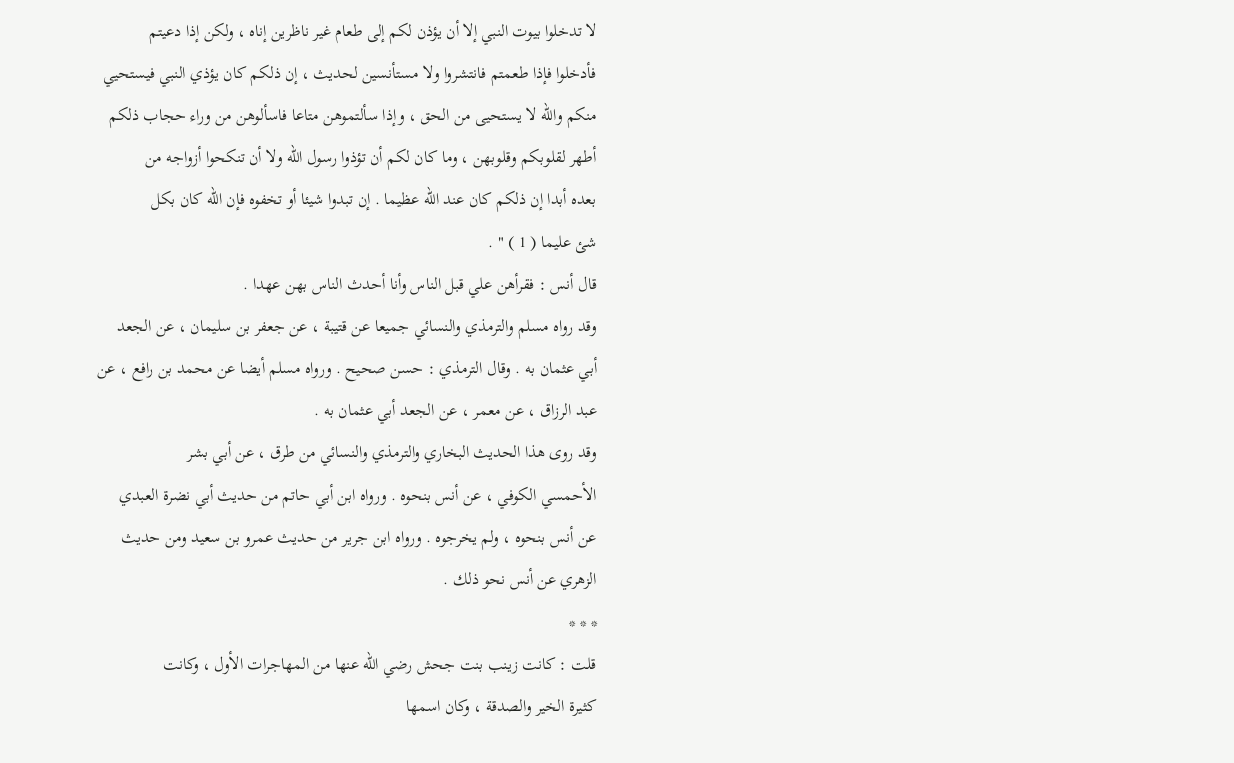لا تدخلوا بيوت النبي إلا أن يؤذن لكم إلى طعام غير ناظرين إناه ، ولكن إذا دعيتم
فأدخلوا فإذا طعمتم فانتشروا ولا مستأنسين لحديث ، إن ذلكم كان يؤذي النبي فيستحيي
منكم والله لا يستحيى من الحق ، وإذا سألتموهن متاعا فاسألوهن من وراء حجاب ذلكم
أطهر لقلوبكم وقلوبهن ، وما كان لكم أن تؤذوا رسول الله ولا أن تنكحوا أزواجه من
بعده أبدا إن ذلكم كان عند الله عظيما . إن تبدوا شيئا أو تخفوه فإن الله كان بكل
شئ عليما ( 1 ) " .
قال أنس : فقرأهن علي قبل الناس وأنا أحدث الناس بهن عهدا .
وقد رواه مسلم والترمذي والنسائي جميعا عن قتيبة ، عن جعفر بن سليمان ، عن الجعد
أبي عثمان به . وقال الترمذي : حسن صحيح . ورواه مسلم أيضا عن محمد بن رافع ، عن
عبد الرزاق ، عن معمر ، عن الجعد أبي عثمان به .
وقد روى هذا الحديث البخاري والترمذي والنسائي من طرق ، عن أبي بشر
الأحمسي الكوفي ، عن أنس بنحوه . ورواه ابن أبي حاتم من حديث أبي نضرة العبدي
عن أنس بنحوه ، ولم يخرجوه . ورواه ابن جرير من حديث عمرو بن سعيد ومن حديث
الزهري عن أنس نحو ذلك .
* * *
قلت : كانت زينب بنت جحش رضي الله عنها من المهاجرات الأول ، وكانت
كثيرة الخير والصدقة ، وكان اسمها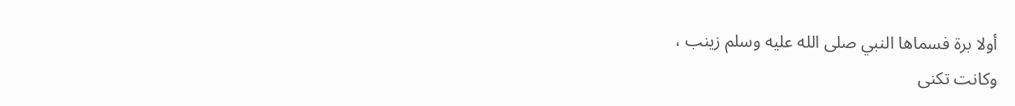أولا برة فسماها النبي صلى الله عليه وسلم زينب ،
وكانت تكنى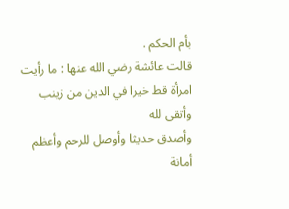بأم الحكم .
قالت عائشة رضي الله عنها : ما رأيت امرأة قط خيرا في الدين من زينب وأتقى لله
وأصدق حديثا وأوصل للرحم وأعظم أمانة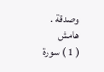وصدقة .
هامش
( 1 ) سورة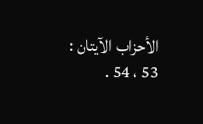الأحزاب الآيتان : 53 ، 54 .